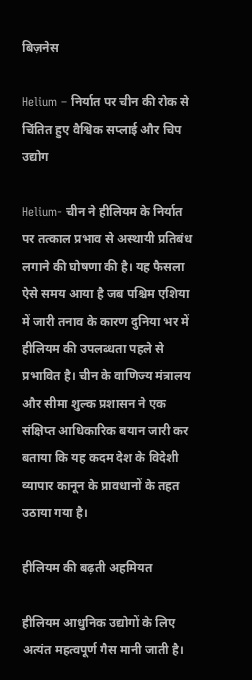बिज़नेस

Helium – निर्यात पर चीन की रोक से चिंतित हुए वैश्विक सप्लाई और चिप उद्योग

Helium- चीन ने हीलियम के निर्यात पर तत्काल प्रभाव से अस्थायी प्रतिबंध लगाने की घोषणा की है। यह फैसला ऐसे समय आया है जब पश्चिम एशिया में जारी तनाव के कारण दुनिया भर में हीलियम की उपलब्धता पहले से प्रभावित है। चीन के वाणिज्य मंत्रालय और सीमा शुल्क प्रशासन ने एक संक्षिप्त आधिकारिक बयान जारी कर बताया कि यह कदम देश के विदेशी व्यापार कानून के प्रावधानों के तहत उठाया गया है।

हीलियम की बढ़ती अहमियत

हीलियम आधुनिक उद्योगों के लिए अत्यंत महत्वपूर्ण गैस मानी जाती है।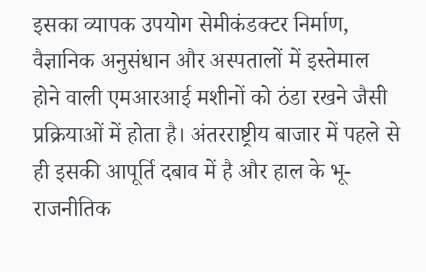इसका व्यापक उपयोग सेमीकंडक्टर निर्माण, वैज्ञानिक अनुसंधान और अस्पतालों में इस्तेमाल होने वाली एमआरआई मशीनों को ठंडा रखने जैसी प्रक्रियाओं में होता है। अंतरराष्ट्रीय बाजार में पहले से ही इसकी आपूर्ति दबाव में है और हाल के भू-राजनीतिक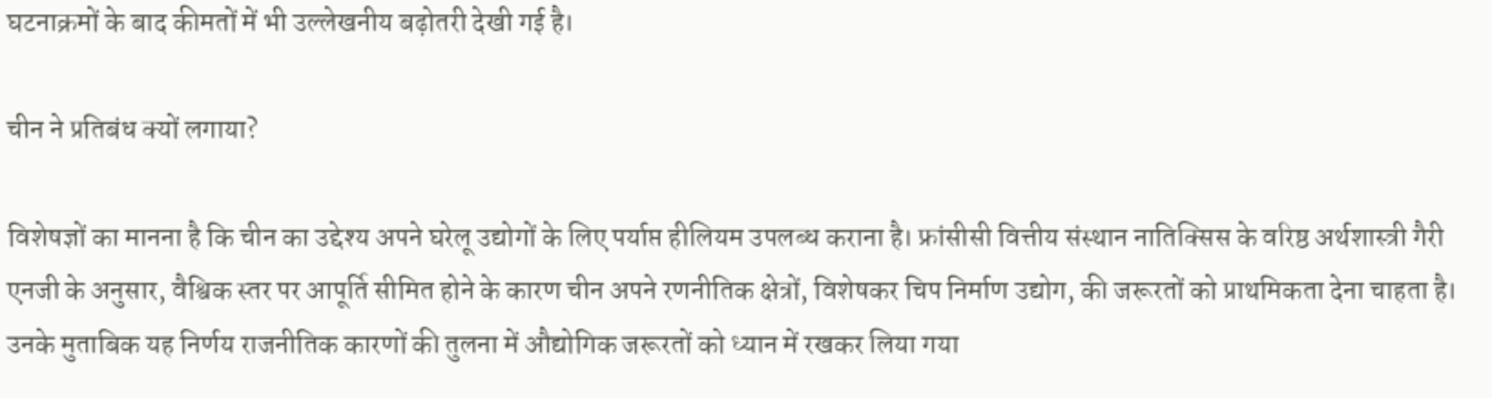घटनाक्रमों के बाद कीमतों में भी उल्लेखनीय बढ़ोतरी देखी गई है।

चीन ने प्रतिबंध क्यों लगाया?

विशेषज्ञों का मानना है कि चीन का उद्देश्य अपने घरेलू उद्योगों के लिए पर्याप्त हीलियम उपलब्ध कराना है। फ्रांसीसी वित्तीय संस्थान नातिक्सिस के वरिष्ठ अर्थशास्त्री गैरी एनजी के अनुसार, वैश्विक स्तर पर आपूर्ति सीमित होने के कारण चीन अपने रणनीतिक क्षेत्रों, विशेषकर चिप निर्माण उद्योग, की जरूरतों को प्राथमिकता देना चाहता है। उनके मुताबिक यह निर्णय राजनीतिक कारणों की तुलना में औद्योगिक जरूरतों को ध्यान में रखकर लिया गया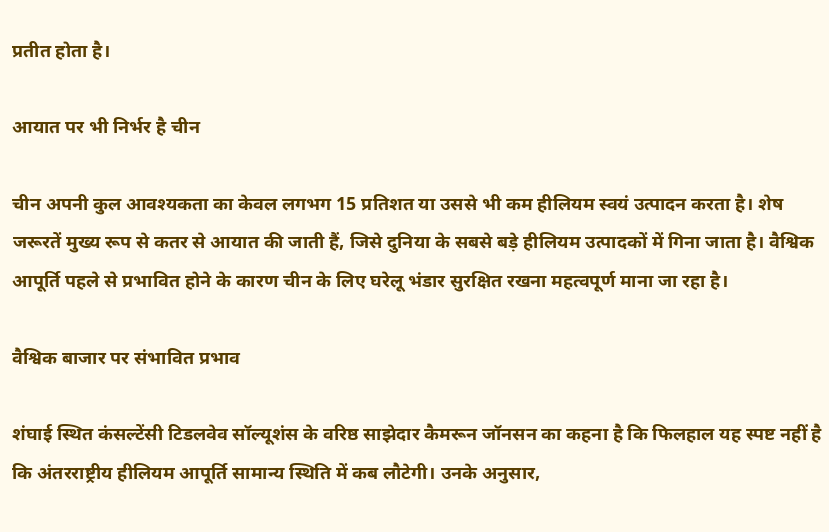प्रतीत होता है।

आयात पर भी निर्भर है चीन

चीन अपनी कुल आवश्यकता का केवल लगभग 15 प्रतिशत या उससे भी कम हीलियम स्वयं उत्पादन करता है। शेष जरूरतें मुख्य रूप से कतर से आयात की जाती हैं, जिसे दुनिया के सबसे बड़े हीलियम उत्पादकों में गिना जाता है। वैश्विक आपूर्ति पहले से प्रभावित होने के कारण चीन के लिए घरेलू भंडार सुरक्षित रखना महत्वपूर्ण माना जा रहा है।

वैश्विक बाजार पर संभावित प्रभाव

शंघाई स्थित कंसल्टेंसी टिडलवेव सॉल्यूशंस के वरिष्ठ साझेदार कैमरून जॉनसन का कहना है कि फिलहाल यह स्पष्ट नहीं है कि अंतरराष्ट्रीय हीलियम आपूर्ति सामान्य स्थिति में कब लौटेगी। उनके अनुसार,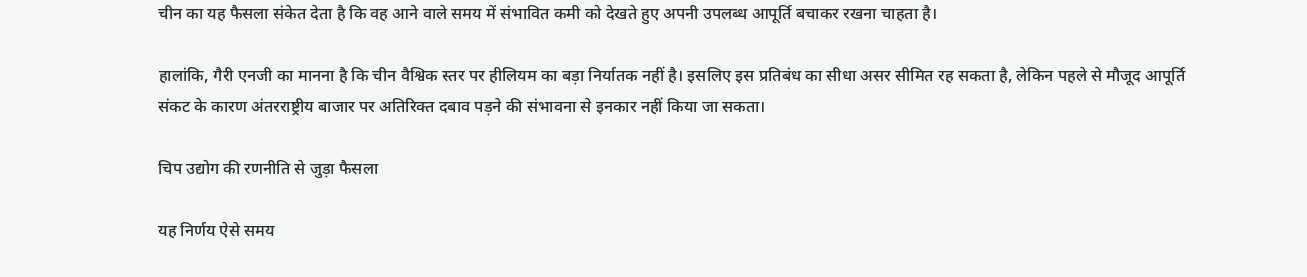चीन का यह फैसला संकेत देता है कि वह आने वाले समय में संभावित कमी को देखते हुए अपनी उपलब्ध आपूर्ति बचाकर रखना चाहता है।

हालांकि, गैरी एनजी का मानना है कि चीन वैश्विक स्तर पर हीलियम का बड़ा निर्यातक नहीं है। इसलिए इस प्रतिबंध का सीधा असर सीमित रह सकता है, लेकिन पहले से मौजूद आपूर्ति संकट के कारण अंतरराष्ट्रीय बाजार पर अतिरिक्त दबाव पड़ने की संभावना से इनकार नहीं किया जा सकता।

चिप उद्योग की रणनीति से जुड़ा फैसला

यह निर्णय ऐसे समय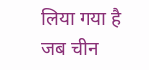लिया गया है जब चीन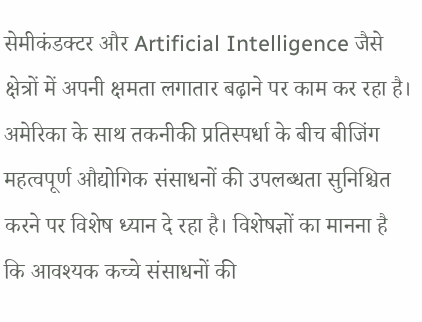सेमीकंडक्टर और Artificial Intelligence जैसे क्षेत्रों में अपनी क्षमता लगातार बढ़ाने पर काम कर रहा है। अमेरिका के साथ तकनीकी प्रतिस्पर्धा के बीच बीजिंग महत्वपूर्ण औद्योगिक संसाधनों की उपलब्धता सुनिश्चित करने पर विशेष ध्यान दे रहा है। विशेषज्ञों का मानना है कि आवश्यक कच्चे संसाधनों की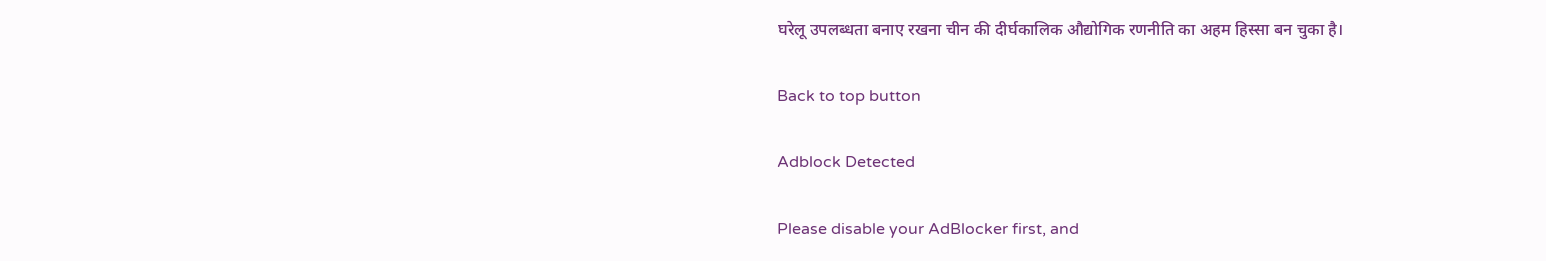घरेलू उपलब्धता बनाए रखना चीन की दीर्घकालिक औद्योगिक रणनीति का अहम हिस्सा बन चुका है।

Back to top button

Adblock Detected

Please disable your AdBlocker first, and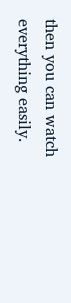then you can watch everything easily.